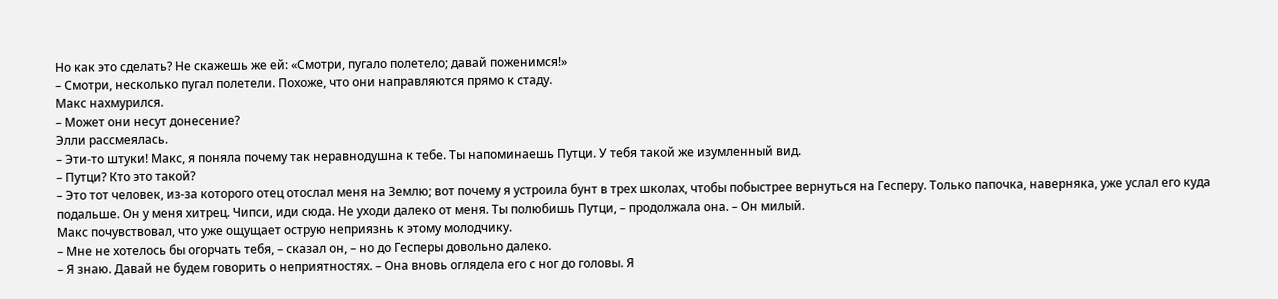Но как это сделать? Не скажешь же ей: «Смотри, пугало полетело; давай поженимся!»
– Смотри, несколько пугал полетели. Похоже, что они направляются прямо к стаду.
Макс нахмурился.
– Может они несут донесение?
Элли рассмеялась.
– Эти-то штуки! Макс, я поняла почему так неравнодушна к тебе. Ты напоминаешь Путци. У тебя такой же изумленный вид.
– Путци? Кто это такой?
– Это тот человек, из-за которого отец отослал меня на Землю; вот почему я устроила бунт в трех школах, чтобы побыстрее вернуться на Гесперу. Только папочка, наверняка, уже услал его куда подальше. Он у меня хитрец. Чипси, иди сюда. Не уходи далеко от меня. Ты полюбишь Путци, – продолжала она. – Он милый.
Макс почувствовал, что уже ощущает острую неприязнь к этому молодчику.
– Мне не хотелось бы огорчать тебя, – сказал он, – но до Гесперы довольно далеко.
– Я знаю. Давай не будем говорить о неприятностях. – Она вновь оглядела его с ног до головы. Я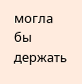могла бы держать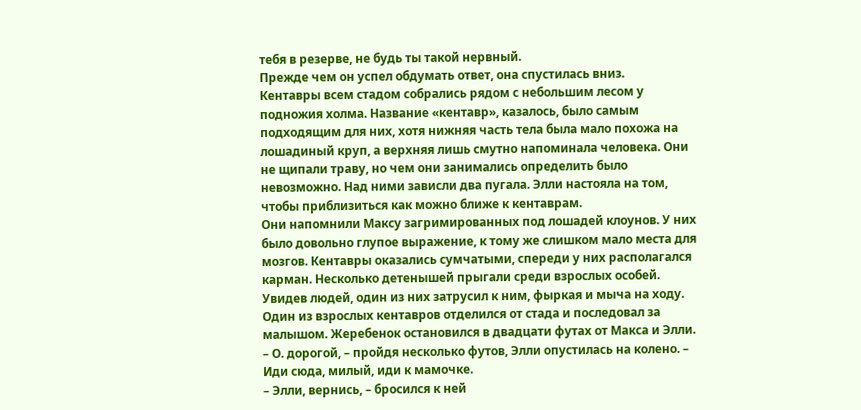тебя в резерве, не будь ты такой нервный.
Прежде чем он успел обдумать ответ, она спустилась вниз.
Кентавры всем стадом собрались рядом с небольшим лесом у подножия холма. Название «кентавр», казалось, было самым подходящим для них, хотя нижняя часть тела была мало похожа на лошадиный круп, а верхняя лишь смутно напоминала человека. Они не щипали траву, но чем они занимались определить было невозможно. Над ними зависли два пугала. Элли настояла на том, чтобы приблизиться как можно ближе к кентаврам.
Они напомнили Максу загримированных под лошадей клоунов. У них было довольно глупое выражение, к тому же слишком мало места для мозгов. Кентавры оказались сумчатыми, спереди у них располагался карман. Несколько детенышей прыгали среди взрослых особей.
Увидев людей, один из них затрусил к ним, фыркая и мыча на ходу. Один из взрослых кентавров отделился от стада и последовал за малышом. Жеребенок остановился в двадцати футах от Макса и Элли.
– О. дорогой, – пройдя несколько футов, Элли опустилась на колено. – Иди сюда, милый, иди к мамочке.
– Элли, вернись, – бросился к ней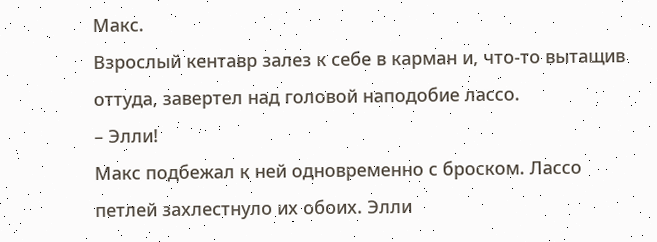Макс.
Взрослый кентавр залез к себе в карман и, что-то вытащив оттуда, завертел над головой наподобие лассо.
– Элли!
Макс подбежал к ней одновременно с броском. Лассо петлей захлестнуло их обоих. Элли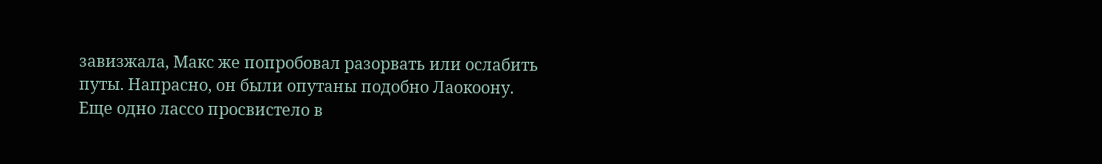завизжала, Макс же попробовал разорвать или ослабить путы. Напрасно, он были опутаны подобно Лаокоону.
Еще одно лассо просвистело в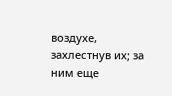воздухе, захлестнув их; за ним еще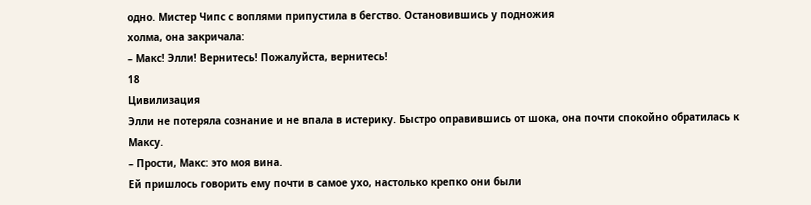одно. Мистер Чипс с воплями припустила в бегство. Остановившись у подножия
холма, она закричала:
– Макс! Элли! Вернитесь! Пожалуйста, вернитесь!
18
Цивилизация
Элли не потеряла сознание и не впала в истерику. Быстро оправившись от шока, она почти спокойно обратилась к Максу.
– Прости, Макс: это моя вина.
Ей пришлось говорить ему почти в самое ухо, настолько крепко они были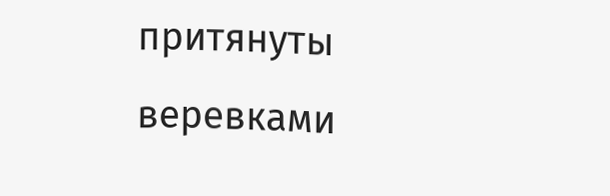притянуты веревками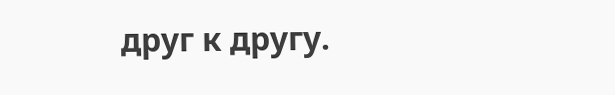друг к другу.